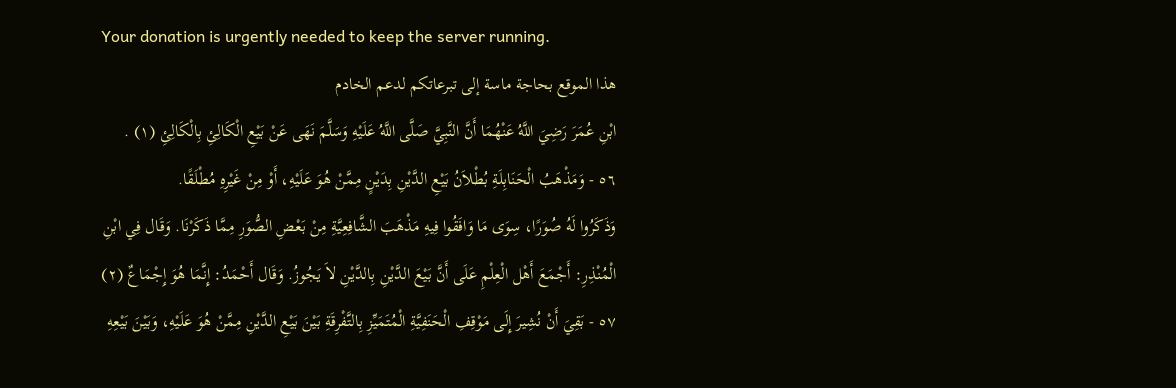Your donation is urgently needed to keep the server running.
هذا الموقع بحاجة ماسة إلى تبرعاتكم لدعم الخادم
ابْنِ عُمَرَ رَضِيَ اللَّهُ عَنْهُمَا أَنَّ النَّبِيَّ صَلَّى اللَّهُ عَلَيْهِ وَسَلَّمَ نَهَى عَنْ بَيْعِ الْكَالِئِ بِالْكَالِئِ (١) .
٥٦ - وَمَذْهَبُ الْحَنَابِلَةِ بُطْلاَنُ بَيْعِ الدَّيْنِ بِدَيْنٍ مِمَّنْ هُوَ عَلَيْهِ، أَوْ مِنْ غَيْرِهِ مُطْلَقًا.
وَذَكَرُوا لَهُ صُوَرًا، سِوَى مَا وَافَقُوا فِيهِ مَذْهَبَ الشَّافِعِيَّةِ مِنْ بَعْضِ الصُّوَرِ مِمَّا ذَكَرْنَا. وَقَال فِي ابْنِ الْمُنْذِرِ: أَجْمَعَ أَهْل الْعِلْمِ عَلَى أَنَّ بَيْعَ الدَّيْنِ بِالدَّيْنِ لاَ يَجُوزُ. وَقَال أَحْمَدُ: إِنَّمَا هُوَ إِجْمَاعٌ (٢)
٥٧ - بَقِيَ أَنْ نُشِيرَ إِلَى مَوْقِفِ الْحَنَفِيَّةِ الْمُتَمَيِّزِ بِالتَّفْرِقَةِ بَيْنَ بَيْعِ الدَّيْنِ مِمَّنْ هُوَ عَلَيْهِ، وَبَيْنَ بَيْعِهِ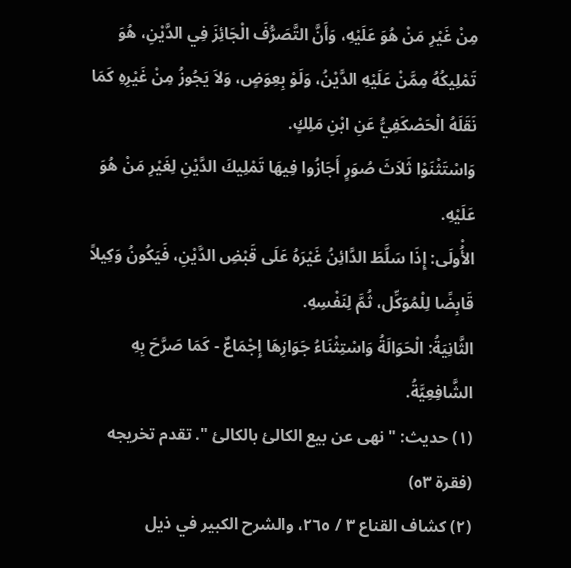مِنْ غَيْرِ مَنْ هُوَ عَلَيْهِ، وَأَنَّ التَّصَرُّفَ الْجَائِزَ فِي الدَّيْنِ، هُوَ تَمْلِيكُهُ مِمَّنْ عَلَيْهِ الدَّيْنُ، وَلَوْ بِعِوَضٍ، وَلاَ يَجُوزُ مِنْ غَيْرِهِ كَمَا نَقَلَهُ الْحَصْكَفِيُّ عَنِ ابْنِ مَلِكٍ.
وَاسْتَثْنَوْا ثَلاَثَ صُوَرٍ أَجَازُوا فِيهَا تَمْلِيكَ الدَّيْنِ لِغَيْرِ مَنْ هُوَ عَلَيْهِ.
الأُْولَى: إِذَا سَلَّطَ الدَّائِنُ غَيْرَهُ عَلَى قَبْضِ الدَّيْنِ، فَيَكُونُ وَكِيلاً قَابِضًا لِلْمُوَكِّل، ثُمَّ لِنَفْسِهِ.
الثَّانِيَةُ: الْحَوَالَةُ وَاسْتِثْنَاءُ جَوَازِهَا إِجْمَاعٌ - كَمَا صَرَّحَ بِهِ الشَّافِعِيَّةُ.
(١) حديث: " نهى عن بيع الكالئ بالكالئ ". تقدم تخريجه (فقرة ٥٣)
(٢) كشاف القناع ٣ / ٢٦٥، والشرح الكبير في ذيل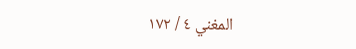المغني ٤ / ١٧٢